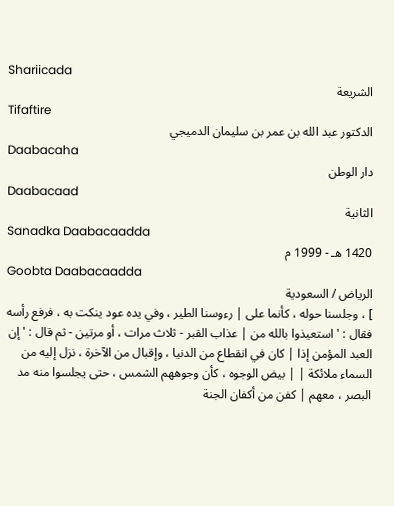Shariicada
الشريعة
Tifaftire
الدكتور عبد الله بن عمر بن سليمان الدميجي
Daabacaha
دار الوطن
Daabacaad
الثانية
Sanadka Daabacaadda
1420 هـ - 1999 م
Goobta Daabacaadda
الرياض / السعودية
] ، وجلسنا حوله ، كأنما على | رءوسنا الطير ، وفي يده عود ينكت به ، فرفع رأسه فقال : ' استعيذوا بالله من | عذاب القبر - ثلاث مرات ، أو مرتين - ثم قال : ' إن العبد المؤمن إذا | كان في انقطاع من الدنيا ، وإقبال من الآخرة ، نزل إليه من السماء ملائكة | | بيض الوجوه ، كأن وجوههم الشمس ، حتى يجلسوا منه مد البصر ، معهم | كفن من أكفان الجنة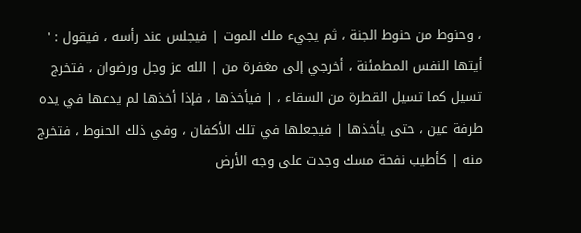، وحنوط من حنوط الجنة ، ثم يجيء ملك الموت | فيجلس عند رأسه ، فيقول : ' أيتها النفس المطمئنة ، أخرجي إلى مغفرة من | الله عز وجل ورضوان ، فتخرج تسيل كما تسيل القطرة من السقاء ، | فيأخذها ، فإذا أخذها لم يدعها في يده طرفة عين ، حتى يأخذها | فيجعلها في تلك الأكفان ، وفي ذلك الحنوط ، فتخرج منه | كأطيب نفحة مسك وجدت على وجه الأرض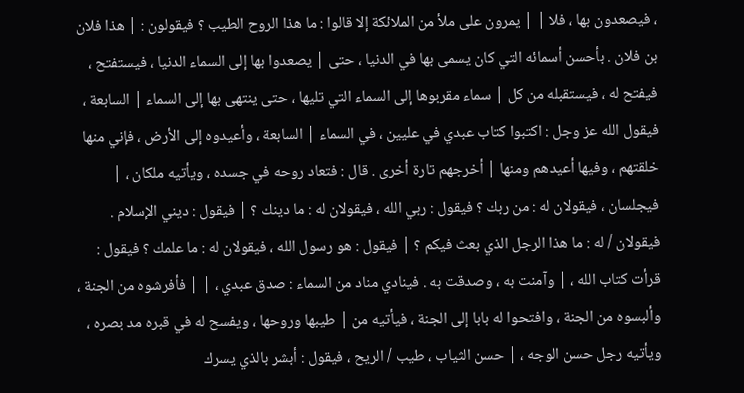، فيصعدون بها ، فلا | | يمرون على ملأ من الملائكة إلا قالوا : ما هذا الروح الطيب ؟ فيقولون : | هذا فلان بن فلان . بأحسن أسمائه التي كان يسمى بها في الدنيا ، حتى | يصعدوا بها إلى السماء الدنيا ، فيستفتح ، فيفتح له ، فيستقبله من كل | سماء مقربوها إلى السماء التي تليها ، حتى ينتهى بها إلى السماء | السابعة ، فيقول الله عز وجل : اكتبوا كتاب عبدي في عليين ، في السماء | السابعة ، وأعيدوه إلى الأرض ، فإني منها خلقتهم ، وفيها أعيدهم ومنها | أخرجهم تارة أخرى . قال : فتعاد روحه في جسده ، ويأتيه ملكان ، | فيجلسان ، فيقولان له : من ربك ؟ فيقول : ربي الله ، فيقولان له : ما دينك ؟ | فيقول : ديني الإسلام . فيقولان / له : ما هذا الرجل الذي بعث فيكم ؟ | فيقول : هو رسول الله ، فيقولان له : ما علمك ؟ فيقول : قرأت كتاب الله ، | وآمنت به ، وصدقت به . فينادي مناد من السماء : صدق عبدي ، | | فأفرشوه من الجنة ، وألبسوه من الجنة ، وافتحوا له بابا إلى الجنة ، فيأتيه من | طيبها وروحها ، ويفسح له في قبره مد بصره ، ويأتيه رجل حسن الوجه ، | حسن الثياب ، طيب / الريح ، فيقول : أبشر بالذي يسرك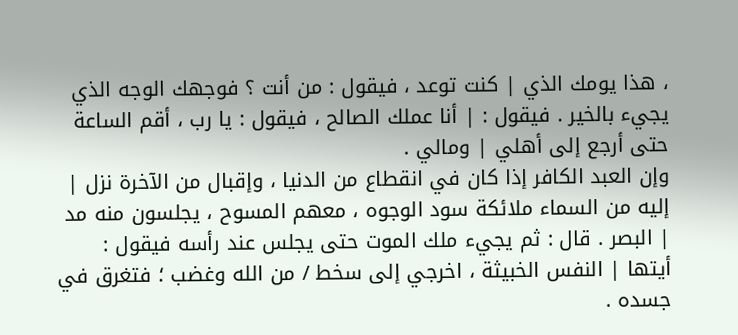، هذا يومك الذي | كنت توعد ، فيقول : من أنت ؟ فوجهك الوجه الذي يجيء بالخير . فيقول : | أنا عملك الصالح ، فيقول : يا رب ، أقم الساعة حتى أرجع إلى أهلي | ومالي .
وإن العبد الكافر إذا كان في انقطاع من الدنيا ، وإقبال من الآخرة نزل | إليه من السماء ملائكة سود الوجوه ، معهم المسوح ، يجلسون منه مد | البصر . قال : ثم يجيء ملك الموت حتى يجلس عند رأسه فيقول : أيتها | النفس الخبيثة ، اخرجي إلى سخط / من الله وغضب ؛ فتغرق في جسده .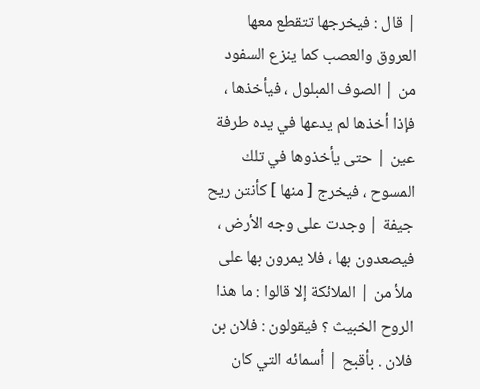| قال : فيخرجها تتقطع معها العروق والعصب كما ينزع السفود من | الصوف المبلول ، فيأخذها ، فإذا أخذها لم يدعها في يده طرفة عين | حتى يأخذوها في تلك المسوح ، فيخرج [ منها ] كأنتن ريح جيفة | وجدت على وجه الأرض ، فيصعدون بها ، فلا يمرون بها على ملأ من | الملائكة إلا قالوا : ما هذا الروح الخبيث ؟ فيقولون : فلان بن فلان . بأقبح | أسمائه التي كان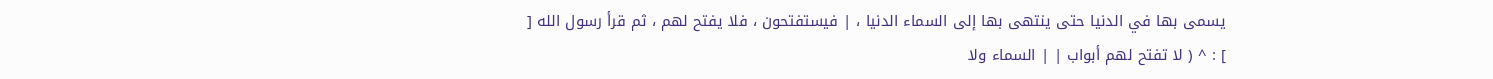يسمى بها في الدنيا حتى ينتهى بها إلى السماء الدنيا ، | فيستفتحون ، فلا يفتح لهم ، ثم قرأ رسول الله [
] : ^ ( لا تفتح لهم أبواب | | السماء ولا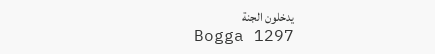يدخلون الجنة
Bogga 1297